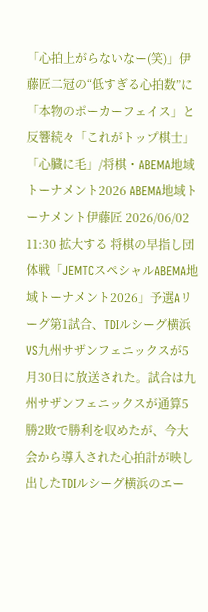「心拍上がらないなー(笑)」伊藤匠二冠の“低すぎる心拍数”に「本物のポーカーフェイス」と反響続々「これがトップ棋士」「心臓に毛」/将棋・ABEMA地域トーナメント2026 ABEMA地域トーナメント伊藤匠 2026/06/02 11:30 拡大する 将棋の早指し団体戦「JEMTCスペシャルABEMA地域トーナメント2026」予選Aリーグ第1試合、TDIルシーグ横浜VS九州サザンフェニックスが5月30日に放送された。試合は九州サザンフェニックスが通算5勝2敗で勝利を収めたが、今大会から導入された心拍計が映し出したTDIルシーグ横浜のエー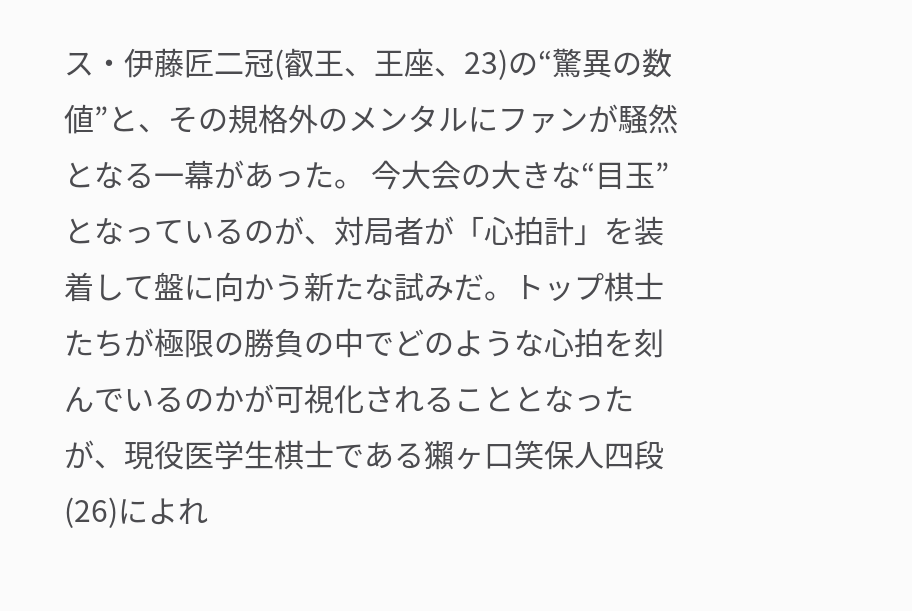ス・伊藤匠二冠(叡王、王座、23)の“驚異の数値”と、その規格外のメンタルにファンが騒然となる一幕があった。 今大会の大きな“目玉”となっているのが、対局者が「心拍計」を装着して盤に向かう新たな試みだ。トップ棋士たちが極限の勝負の中でどのような心拍を刻んでいるのかが可視化されることとなったが、現役医学生棋士である獺ヶ口笑保人四段(26)によれ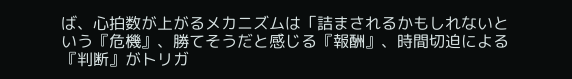ば、心拍数が上がるメカニズムは「詰まされるかもしれないという『危機』、勝てそうだと感じる『報酬』、時間切迫による『判断』がトリガ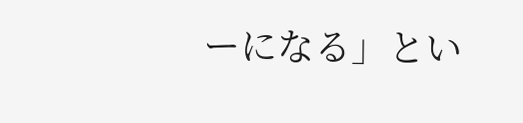ーになる」とい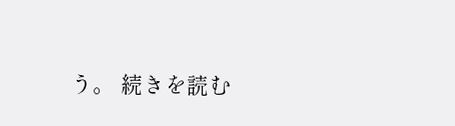う。 続きを読む